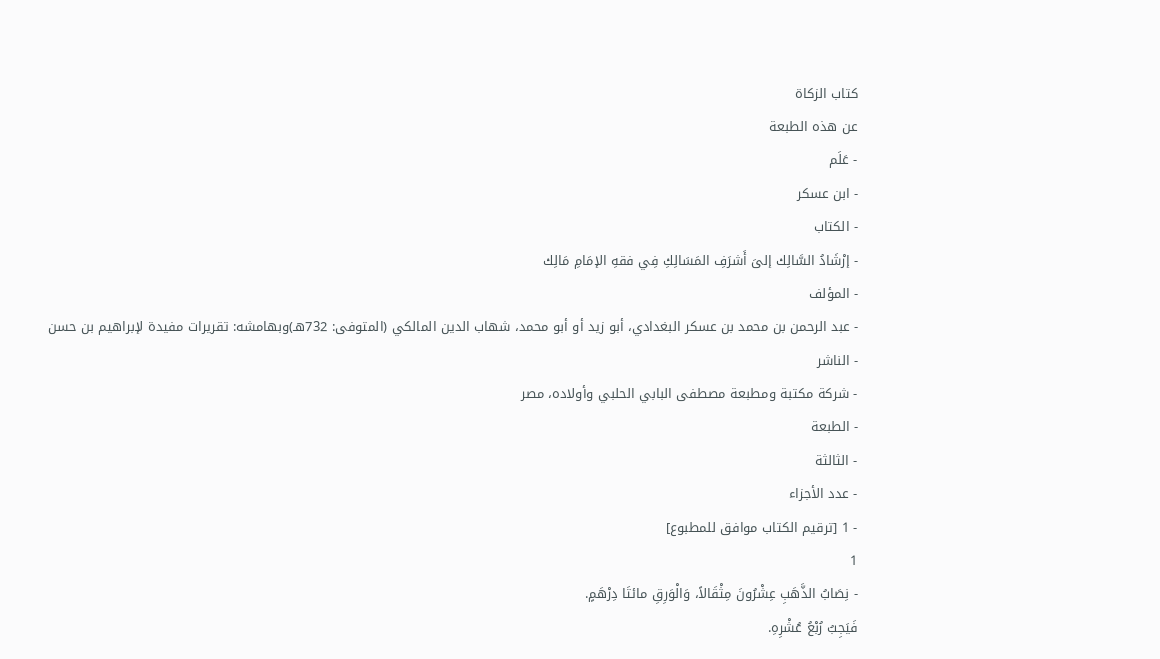كتاب الزكاة
عن هذه الطبعة
- عَلَم
- ابن عسكر
- الكتاب
- إرْشَادُ السَّالِك إلىَ أَشرَفِ المَسَالِكِ فِي فقهِ الإمَامِ مَالِك
- المؤلف
- عبد الرحمن بن محمد بن عسكر البغدادي، أبو زيد أو أبو محمد، شهاب الدين المالكي (المتوفى: 732هـ)وبهامشه: تقريرات مفيدة لإبراهيم بن حسن
- الناشر
- شركة مكتبة ومطبعة مصطفى البابي الحلبي وأولاده، مصر
- الطبعة
- الثالثة
- عدد الأجزاء
- 1 [ترقيم الكتاب موافق للمطبوع]
1
- نِصَابُ الذَّهَبِ عِشْرُونَ مِثْقَالاً، وَالْوَرِقِ مائتَا دِرْهَمٍ.
فَيَجِبُ رُبْعُ عُشْرِهِ.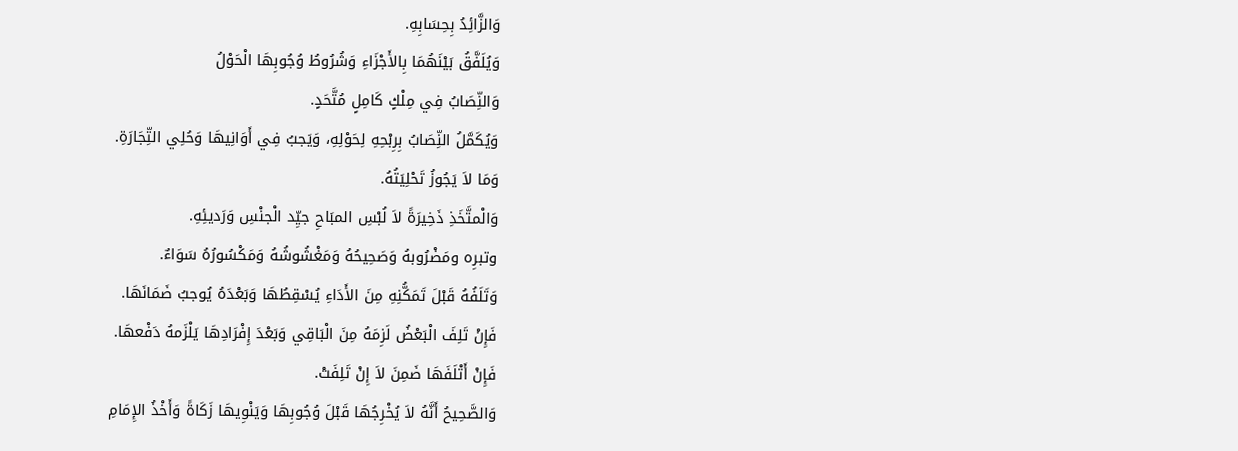وَالزَّائِدُ بِحِسَابِهِ.
وَيُلَفَّقُ بَيْنَهُمَا بِالأَجْزَاءِ وَشُرُوطُ وُجُوبِهَا الْحَوْلُ
وَالنِّصَابُ فِي مِلْكٍ كَامِلٍ مُتَّحَدٍ.
وَيُكَمَّلُ النِّصَابُ بِرِبْحِهِ لِحَوْلِهِ، وَيَجبُ فِي أَوَانِيهَا وَحُلِي التِّجَارَةِ.
وَمَا لاَ يَجُوزُ تَحْلِيَتُهُ.
وَالْمتَّخَذِ ذَخِيرَةً لاَ لُبْسِ المبَاحِ جيِّد الْجنْسِ وَرَديئِهِ.
وتبرِه ومَضْرُوبهُ وَصَحِيحُهُ وَمَغْشُوشُهُ وَمَكْسُورُهُ سَوَاءٌ.
وَتَلَفُهُ قَبْلَ تَمَكُّنِهِ مِنَ الأَدَاءِ يُسْقِطُهَا وَبَعْدَهُ يُوجبُ ضَمَانَهَا.
فَإِنْ تَلِفَ الْبَعْضُ لَزِمَهُ مِنَ الْبَاقِي وَبَعْدَ إِفْرَادِهَا يَلْزَمهُ دَفْعهَا.
فَإِنْ أَتْلَفَهَا ضَمِنَ لاَ إِنْ تَلِفَتْ.
وَالصَّحِيحُ أَنَّهُ لاَ يُخْرِجُهَا قَبْلَ وُجُوبِهَا وَيَنْوِيهَا زَكَاةً وَأَخْذُ الإِمَامِ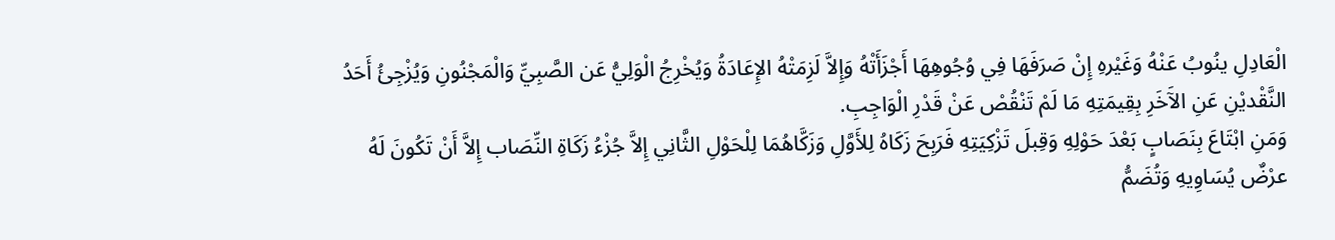الْعَادِلِ ينُوبُ عَنْهُ وَغَيْرهِ إِنْ صَرَفَهَا فِي وُجُوهِهَا أَجْزَأَتْهُ وَإِلاَّ لَزِمَتْهُ الإِعَادَةُ وَيُخْرِجُ الْوَلِيُّ عَن الصَّبِيِّ وَالْمَجْنُونِ وَيُزْجِئُ أَحَدُ النَّقْديْنِ عَنِ الآَخَرِ بِقِيمَتِهِ مَا لَمْ تَنْقُصْ عَنْ قَدْرِ الْوَاجِبِ.
وَمَنِ ابْتَاعَ بِنَصَابٍ بَعْدَ حَوْلِهِ وَقِبلَ تَزْكِيَتِهِ فَرَبِحَ زَكَاهُ لِلأَوَّلِ وَزَكَّاهُمَا لِلْحَوْلِ الثَّانِي إِلاَّ جُزْءُ زَكَاةِ النِّصَاب إِلاَّ أَنْ تَكُونَ لَهُ عرْضٌ يُسَاوِيهِ وَتُضَمُّ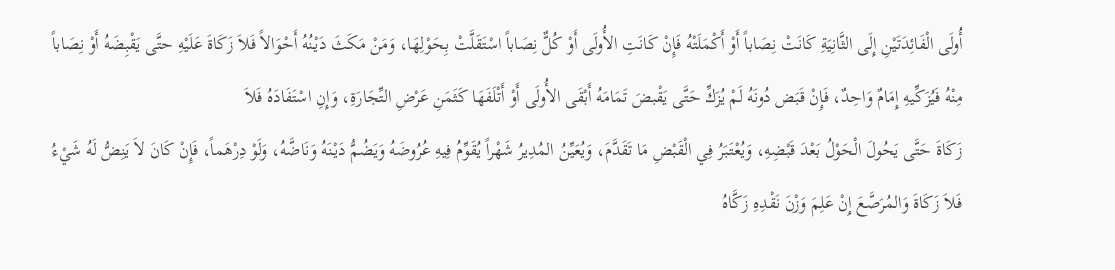أُولَى الْفَائِدَتَيْنِ إِلَى الثَّانِيَةِ كَانَتْ نِصَاباً أَوْ أَكْمَلَتْهُ فَإِنْ كَانَتِ الأُولَى أَوْ كُلٌّ نِصَاباً اسْتَقَلَّتْ بِحَوْلِهَا، وَمَنْ مَكَثَ دَيْنُهُ أَحْوَالاً فَلاَ زَكَاةَ عَلَيْهِ حتَّى يَقْبِضَهُ أَوْ نِصَاباً مِنْهُ فَيُزَكِّيهِ إِمَامٌ وَاحِدٌ، فَإِنْ قَبَض دُونَهُ لَمْ يُزَكِّ حَتَّى يَقْبضَ تَمَامَهُ أَبْقَى الأُولَى أَوْ أَتْلَفَهَا كَثَمَنِ عَرْضِ التِّجَارَةِ، وَإِنِ اسْتَفَادَهُ فَلاَ
زَكَاةَ حَتَّى يَحُولَ الْحَوْلُ بَعْدَ قَبْضِهِ، وَيُعْتَبَرُ فِي الْقَبْضِ مَا تَقَدَّمَ، وَيُعَيِّنُ المُدِيرُ شَهْراً يُقَوِّمُ فِيهِ عُرُوضَهُ وَيَضُمُّ دَيْنَهُ وَنَاضَّهُ، وَلَوْ دِرْهَماً، فَإِنْ كَانَ لاَ يَنِضُّ لَهُ شَيْءُ فَلاَ زَكَاةَ وَالمُرَصَّعَ إِنْ عَلِمَ وَزْنَ نَقْدِهِ زَكَّاهُ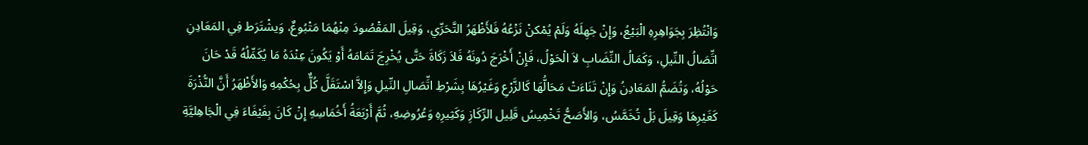وَانْتُظِرَ بِجَوَاهِرِهِ الْبَيْعُ، وَإِنْ جَهِلَهُ وَلَمْ يُمْكنْ نَزْعُهُ فَلأَظْهَرُ التَّحَرِّي، وَقِيلَ المَقْصُودَ مِنْهُمَا مَتْبُوعٌ، وَيشْتَرَط فِي المَعَادِنِ اتِّصَالُ النِّيلِ، وَكَمَالُ النِّضَابِ لاَ الْحَوْلُ، فَإِنْ أَخْرَجَ دُونَهُ فَلاَ زَكَاةَ حَتَّى يُخْرِجَ تَمَامَهُ أَوْ يَكُونَ عِنْدَهُ مَا يُكَمِّلُهُ قَدْ حَانَ حَوْلُهُ، وَتُضَمُّ المَعَادِنُ وَإِنْ تَنَاءَتْ مَحَالُّهَا كَالزَّرْعِ وَغَيْرُهَا بِشَرْطِ اتِّصَالِ النِّيلِ وَإِلاَّ اسْتَقَلَّ كُلٌّ بِحُكْمِهِ وَالأَظْهَرُ أَنَّ النُّذْرَةَ كَغَيْرِهَا وَقِيلَ بَلْ تُخَمَّسُ، وَالأَصَحُّ تَخْمِيسُ قَلِيل الرِّكَازِ وَكَثِيرِهِ وَعُرُوضِهِ، ثُمَّ أَرْبَعَةُ أَخُمَاسِهِ إِنْ كَانَ بِفَيْفَاءَ فِي الْجَاهِليَّةِ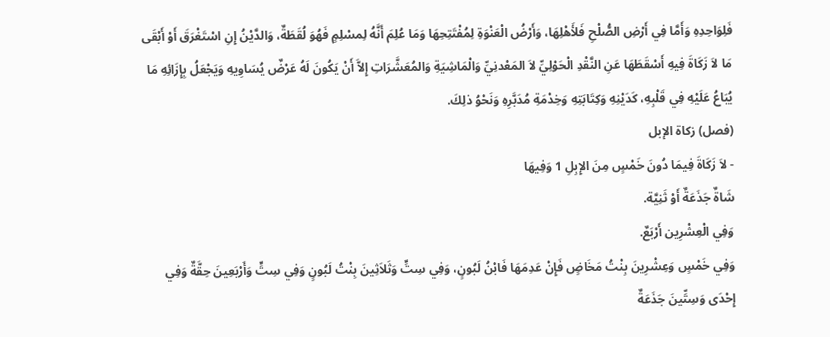فَلِوَاحِدِهِ وَأَمَّا فِي أَرْضِ الصُّلْحِ فَلأَهْلِهَا، وَأَرْضُ الْعَنْوَةِ لِمُفْتَتِحِهَا وَمَا عُلِمَ أَنَّهُ لِمسْلِمٍ فَهُوَ لُقَطَةٌ، وَالدَّيْنُ إِنِ اسْتَغْرَقَ أَوْ أَبْقَى مَا لاَ زَكَاةَ فِيهِ أَسْقَطَهَا عَنِ النَّقْدِ الْحَوْلِيِّ لاَ المَعْدنِيِّ وَالْمَاشِيَةِ وَالمُعَشَّرَاتِ إِلاَّ أَنْ يَكُونَ لَهُ عَرْضٌ يُسَاوِيهِ وَيَجْعَلُ بِإِزَائِهِ مَا يُبَاعُ عَلَيْهِ فِي قَلْبِهِ، كَدَيْنِهِ وَكِتَابَتِهِ وَخِدْمَةِ مُدَبَّرِهِ وَنَحْوُ ذلِكَ.
(فصل) زكاة الإبل
- لاَ زَكَاةَ فِيمَا دُونَ خَمْسٍ مِنَ الإِبِلِ 1 وَفِيهَا
شَاةٌ جَذَعَةٌ أَوْ ثَنِيَّة.
وَفِي الْعِشْرِين أَرْبَعٌ.
وَفِي خَمْسٍ وَعِشْرِينَ بِنْتُ مَخَاضٍ فَإِنْ عَدِمَهَا فَابْنُ لَبُونٍ، وَفِي سِتٍّ وَثَلاَثِينَ بِنْتُ لَبُونٍ وَفِي سِتٍّ وَأَرْبَعِينَ حِقَّةٌ وَفِي إِحْدَى وَسِتِّينَ جَذَعَةٌ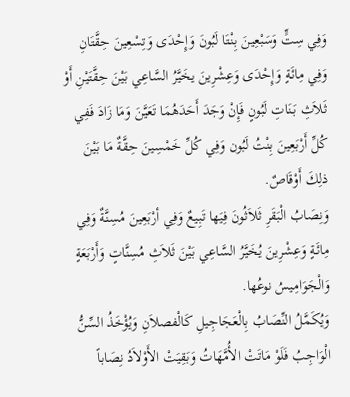وَفِي سِتٍّ وَسَبْعِينَ بِنْتَا لَبُونَ وَإِحْدَى وَتِسْعِينَ حِقَّتَانِ وَفِي مِائَةٍ وَإِحْدَى وَعِشْرِينَ يخَيَّرُ السَّاعِي بَيْنَ حِقَّتَيْنِ أَوْ ثَلاَثِ بَنَاتِ لَبُونٍ فَإِنْ وَجَدَ أَحَدَهُمَا تَعَيَّنَ وَمَا زَادَ فَفِي كُلِّ أَرْبَعِينَ بِنْتُ لَبُون وَفِي كُلِّ خَمْسِينَ حِقَّةٌ مَا بَيْنَ ذلِكَ أَوْقَاصٌ.
وَنِصَابُ الْبَقَرِ ثَلاَثُونَ فِيَها تَبِيعٌ وَفِي أرْبَعِينَ مُسِنَّةٌ وَفِي مِائَةٍ وَعِشْرِينَ يُخَيَّرُ السَّاعِي بَيْنَ ثَلاَثِ مُسِنَّاتٍ وَأَرْبَعَةٍ وَالْجَوَامِيسُ نوعُها.
وَيُكَمَّلُ النِّصَابُ بِالْعَجَاجِيلِ كَالْفصلاَنِ وَيُؤْخَذُ السِّنُّ الْوَاجِبُ فَلَوْ مَاتَتْ الأُمَّهَاتُ وَبَقِيَتْ الأَوْلاَدُ نِصَاباً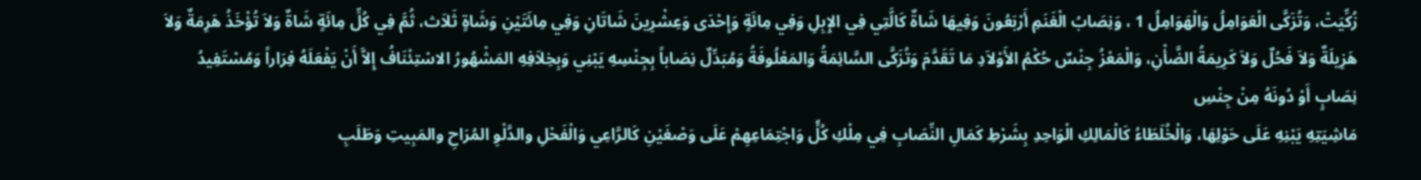زُكِّيَتْ، وَتُزَكَّى الْعَوَامِلُ وَالْهَوَامِلُ 1 ، وَنِصَابُ الْغَنَمِ أَرْبَعُونَ وَفِيهَا شَاةٌ كَالَّتِي فِي الإِبِلِ وَفِي مِائَةٍ وَإِحْدَى وَعِشْرِينَ شَاتَانِ وَفِي مِائَتَيْنِ وَشَاةٍ ثَلاَث، ثُمَّ فِي كُلِّ مِائَةٍ شَاةٌ وَلاَ تُؤْخَذُ هَرِمَةٌ وَلاَ هَزِيلَةٌ وَلاَ فَحُلٌ وَلاَ كَرِيمَةُ الضَّأْنِ، وَالْمَعْزُ جِنْسٌ حُكْمُ الأَوْلاَدِ مَا تَقَدَّمَ وَتُزَكَّى السَّائِمَةُ وَالمَعْلُوفَةُ وَمُبَدِّلٌ نِصَاباً بِجِنْسِهِ يَبْنِي وَبِخِلاَفِهِ المَشْهُورُ الاسْتِئْنَافُ إِلاَّ أَنْ يَفْعَلَهُ فِرَاراً وَمُسْتَفِيدُ نِصَابٍ أَوْ دُونَهُ مِنْ جِنْسِ
مَاشِيَتِهِ يَبْنِهِ عَلَى حَوْلِهَا، وَالْخُلَطَاءُ كَالْمَالِكِ الْوَاحِدِ بِشَرْطِ كَمَالِ النِّصَابِ فِي مِلْكِ كُلٍّ وَاجْتِمَاعِهِمْ عَلَى وَصْغَيْنِ كَالرَّاعِي وَالْفَحْلِ والدَّلْوِ المُرَاحِ والمَبِيتِ وَطَلَبِ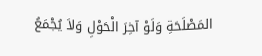المَصْلَحَةِ وَلَوْ آخِرَ الْحَوْلِ وَلاَ يُجْمَعُ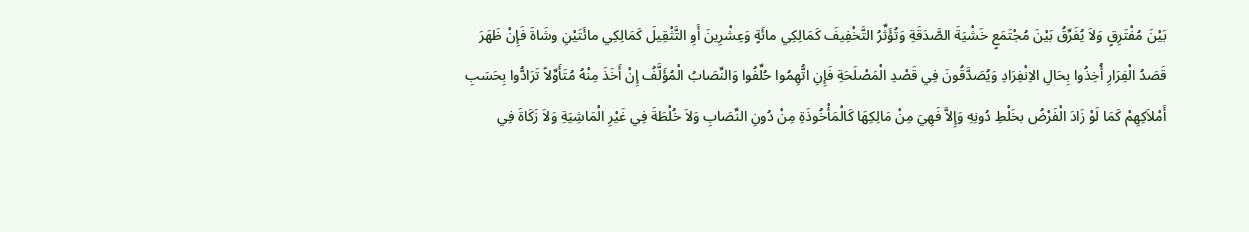بَيْنَ مُفْتَرِقٍ وَلاَ يُفَرِّقُ بَيْنَ مُجْتَمَعٍ خَشْيَةَ الصَّدَقَةِ وَتُؤَثِّرُ التَّخْفِيفَ كَمَالِكِي مائَةٍ وَعِشْرِينَ أَوِ التَّثْقِيلَ كَمَالِكِي مائَتَيْنِ وشَاةَ فَإِنْ ظَهَرَ قَصَدُ الْفِرَارِ أُخِذُوا بِحَالِ الاِنْفِرَادِ وَيُصَدَّقُونَ فِي قَصْدِ الْمَصْلَحَةِ فَإِنِ اتُّهِمُوا حُلِّفُوا وَالنِّصَابُ الْمُؤَلَّفُ إِنْ أَخَذَ مِنْهُ مُتَأَوِّلاً تَرَادُّوا بِحَسَبِ أَمْلاَكِهِمْ كَمَا لَوْ زَادَ الْفَرْضُ بخَلْطِ دُونِهِ وَإِلاَّ فَهِيَ مِنْ مَالِكِهَا كَالْمَأْخُوذَةِ مِنْ دُونِ النِّصَابِ وَلاَ خُلْطَةَ فِي غَيْرِ الْمَاشِيَةِ وَلاَ زَكَاةَ فِي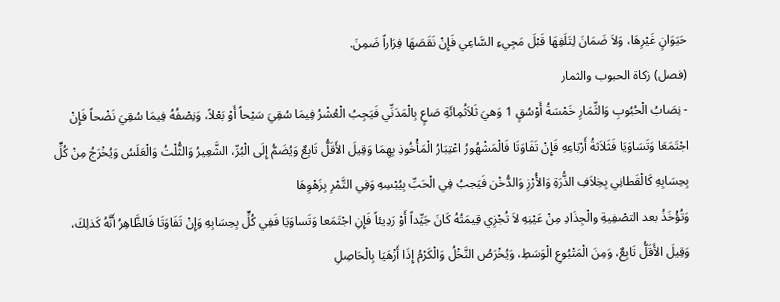حَيَوَانٍ غَيْرِهَا، وَلاَ ضَمَانَ لِتَلَفِهَا قَبْلَ مَجِيءِ السَّاعِي فَإِنْ نَقَصَهَا فِرَاراً ضَمِنَ.
(فصل) زكاة الحبوب والثمار
- نِصَابُ الْحُبُوبِ وَالثِّمَارِ خَمْسَةُ أَوْسُقٍ 1 وَهيَ ثَلاَثُمِائَةِ صَاعٍ بِالْمَدَنِّي فَيَجِبُ الْعُشْرُ فِيمَا سُقِيَ سَيْحاً أَوْ بَعْلاً، وَنِصْفُهُ فِيمَا سُقِيَ نَضْحاً فَإِنْ اجْتَمَعَا وَتَسَاوَيَا فَثَلاَثةُ أَرْبَاعِهِ فَإِنْ تَفَاوَتَا فَالْمَشْهُورُ اعْتِبَارُ الْمَأْخُوذِ بِهِمَا وَقِيلَ الأَقَلُّ تَابِعٌ وَيُضَمُّ إِلَى الْبُرِّ، الشَّعِيرُ وَالثُّلْتُ وَالْعَلَسُ وَيُخْرَجُ مِنْ كُلٍّ بِحِسَابِهِ كَالْقَطانِي بِخِلاَفِ الذُّرَةِ وَالأُرْزِ وَالدُّخْن فَيَجبُ فِي الْحَبِّ بِيُبْسِهِ وَفِي التَّمْرِ بِزَهْوِهَا
وَتُؤْخَذُ بعد التصْفِيةِ والْجِذَادِ مِنْ عَيْنِهِ لاَ تُجْزِي قِيمَتُهُ كَانَ جَيِّداً أَوْ رَدِيئاً فَإِنِ اجْتَمَعا وَتَساوَيَا فَفِي كُلٍّ بِحِسَابِهِ وَإِنْ تَفَاوَتَا فَالظَّاهِرُ أَنَّهُ كَذلِكَ، وَقِيلَ الأَقَلُّ تَابِعٌ، وَمِنَ الْمَتْبُوعِ الْوَسَطِ، وَيُخْرَصُ النَّخْلُ وَالْكَرْمُ إِذَا أَزْهَيَا بِالْحَاصِلِ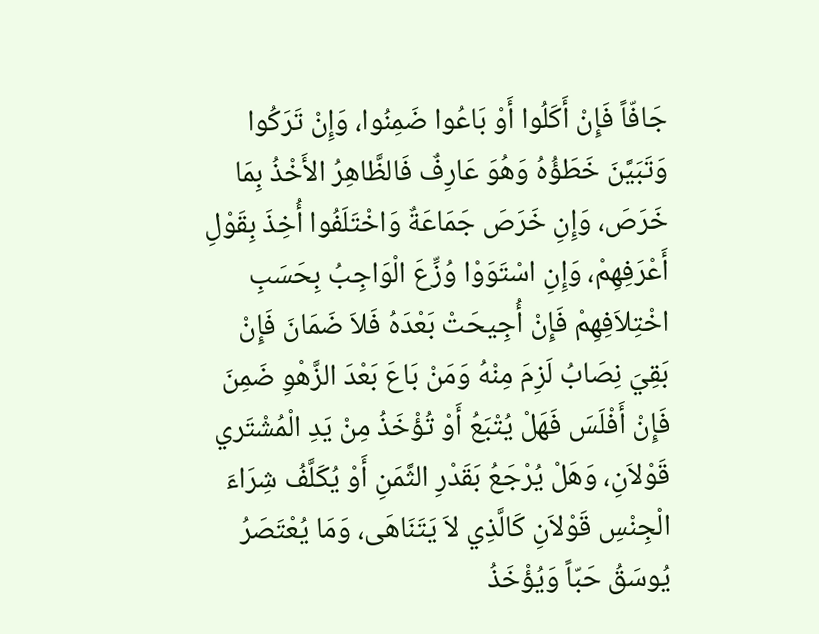جَافّاً فَإِنْ أَكَلُوا أَوْ بَاعُوا ضَمِنُوا، وَإِنْ تَرَكُوا وَتَبَيَّنَ خَطَؤُهُ وَهُوَ عَارِفٌ فَالظَّاهِرُ الأَخْذُ بِمَا خَرَصَ، وَإِنِ خَرَصَ جَمَاعَةٌ وَاخْتَلَفُوا أُخِذَ بِقَوْلِ أَعْرَفِهِمْ، وَإِنِ اسْتَوَوْا وُزِّعَ الْوَاجِبُ بِحَسَبِ اخْتِلاَفِهِمْ فَإِنْ أُجِيحَتْ بَعْدَهُ فَلاَ ضَمَانَ فَإِنْ بَقِيَ نِصَابُ لَزِمَ مِنْهُ وَمَنْ بَاعَ بَعْدَ الزَّهْوِ ضَمِنَ فَإِنْ أَفْلَسَ فَهَلْ يُتْبَعُ أَوْ تُؤْخَذُ مِنْ يَدِ الْمُشْتَري قَوْلاَنِ، وَهَلْ يُرْجَعُ بَقَدْرِ الثَّمَنِ أَوْ يُكَلَّفُ شِرَاءَ الْجِنْسِ قَوْلاَنِ كَالَّذِي لاَ يَتَنَاهَى، وَمَا يُعْتَصَرُ يُوسَقُ حَبّاً وَيُؤْخَذُ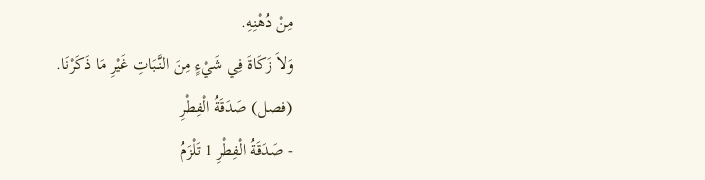مِنْ دُهْنِهِ.
وَلاَ زَكَاةَ فِي شَيْءٍ مِنَ النَّبَاتِ غَيْرِ مَا ذَكَرْنَا.
(فصل) صَدَقَةُ الْفِطْرِ
- صَدَقَةُ الْفِطْرِ 1 تَلْزَمُ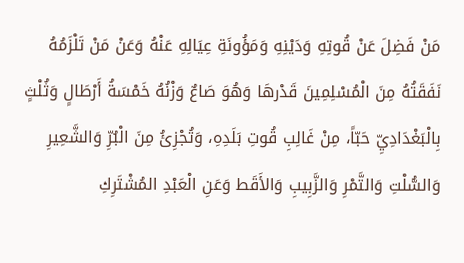مَنْ فَضِلَ عَنْ قُوتِهِ وَدَيْنِهِ وَمَؤُونَةِ عِيَالِهِ عَنْهُ وَعَنْ مَنْ تَلْزَمُهُ نَفَقَتُهُ مِنَ الْمُسْلِمِينَ قَدْرهَا وَهُوَ صَاعٌ وَزْنُهُ خَمْسَةُ أَرْطَالٍ وَثُلْثٍ بِالْبَغْدَادِيِّ حَبّاً، مِنْ غَالِبِ قُوتِ بَلَدِهِ، وَتُجْزِئُ مِنَ الْبُرِّ وَالشَّعِيرِ وَالسُّلْتِ وَالتَّمْرِ وَالزَّبِيبِ وَالأَقَط وَعَنِ الْعَبْدِ المُشْتَرِكِ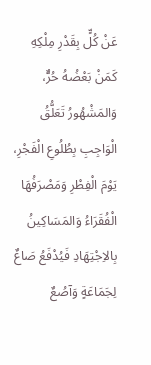عَنْ كُلٍّ بِقَدْرِ مِلْكِهِ
كَمَنْ بَعْضُهُ حُرٌّ، وَالمَشْهُورُ تَعَلُّقُ الْوَاجِبِ بِطُلُوعِ الْفَجْرِ، يَوْمَ الْفِطْرِ وَمَصْرَفُهَا الْفُقَرَاءُ وَالمَسَاكِينُ بِالاِجْتِهَادِ فَيُدْفَعُ صَاعٌ لِجَمَاعَةٍ وَآصُعٌ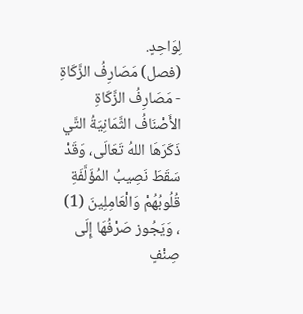لِوَاحِدٍ.
(فصل) مَصَارِفُ الزَّكَاةِ
- مَصَارِفُ الزَّكَاةِ الأَصْنَافُ الثَّمَانِيَةُ التَّي ذَكَرَهَا اللهُ تَعَالَى، وَقَدْ سَقَطَ نَصِيبُ المُؤَلَّفَةِ قُلُوبُهُمْ وَالْعَامِلِينَ (1) ، وَيَجُوز صَرْفُهَا إِلَى صِنْفٍ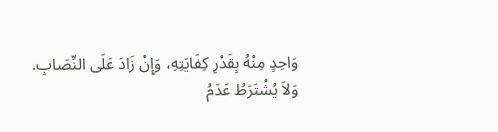وَاحِدٍ مِنْهُ بِقَدْرِ كِفَايَتِهِ، وَإِنْ زَادَ عَلَى النِّصَابِ.
وَلاَ يُشْتَرَطُ عَدَمُ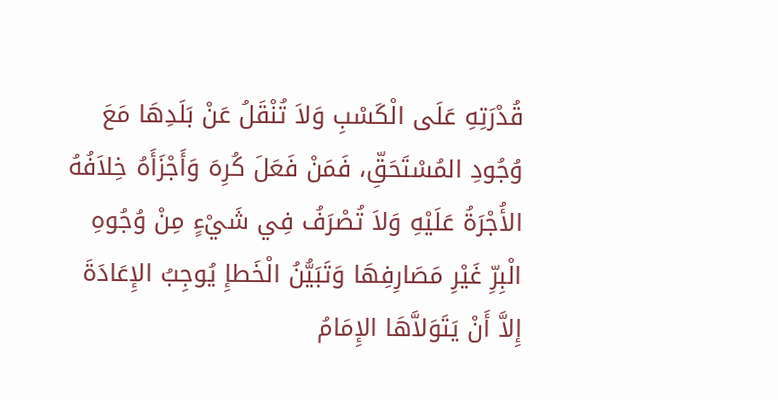قُدْرَتِهِ عَلَى الْكَسْبِ وَلاَ تُنْقَلُ عَنْ بَلَدِهَا مَعَ وُجُودِ المُسْتَحَقِّ، فَمَنْ فَعَلَ كُرِهَ وَأَجْزَأَهُ خِلاَفُهُ الأُجْرَةُ عَلَيْهِ وَلاَ تُصْرَفُ فِي شَيْءٍ مِنْ وُجُوهِ الْبِرِّ غَيْرِ مَصَارِفِهَا وَتَبَيُّنُ الْخَطإِ يُوجِبُ الإِعَادَةَ إِلاَّ أَنْ يَتَوَلاَّهَا الإِمَامُ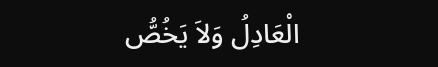الْعَادِلُ وَلاَ يَخُصُّ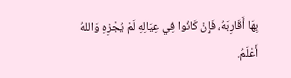بِهَا أَقَارِبَهُ، فَإِنْ كَانُوا فِي عِيَالِهِ لَمْ يُجْزِهِ وَاللهُ أَعْلَمُ.